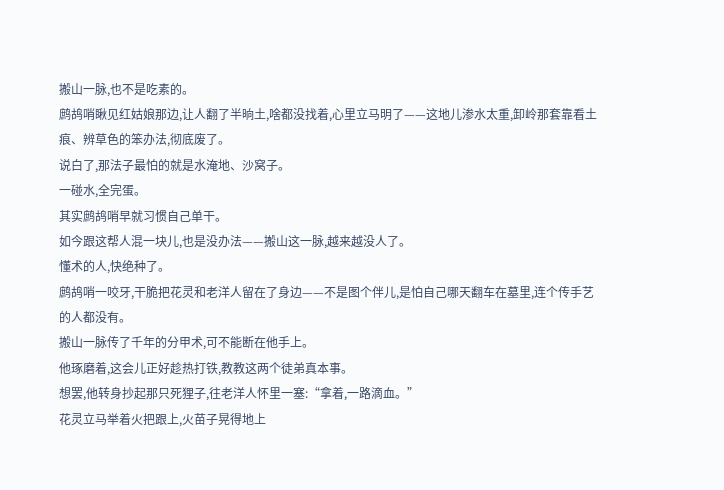搬山一脉,也不是吃素的。
鹧鸪哨瞅见红姑娘那边,让人翻了半晌土,啥都没找着,心里立马明了——这地儿渗水太重,卸岭那套靠看土痕、辨草色的笨办法,彻底废了。
说白了,那法子最怕的就是水淹地、沙窝子。
一碰水,全完蛋。
其实鹧鸪哨早就习惯自己单干。
如今跟这帮人混一块儿,也是没办法——搬山这一脉,越来越没人了。
懂术的人,快绝种了。
鹧鸪哨一咬牙,干脆把花灵和老洋人留在了身边——不是图个伴儿,是怕自己哪天翻车在墓里,连个传手艺的人都没有。
搬山一脉传了千年的分甲术,可不能断在他手上。
他琢磨着,这会儿正好趁热打铁,教教这两个徒弟真本事。
想罢,他转身抄起那只死狸子,往老洋人怀里一塞:“拿着,一路滴血。”
花灵立马举着火把跟上,火苗子晃得地上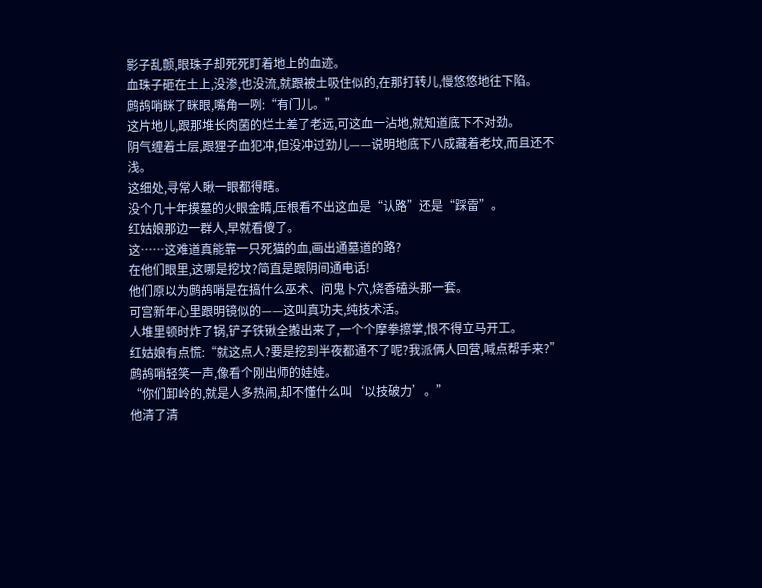影子乱颤,眼珠子却死死盯着地上的血迹。
血珠子砸在土上,没渗,也没流,就跟被土吸住似的,在那打转儿,慢悠悠地往下陷。
鹧鸪哨眯了眯眼,嘴角一咧:“有门儿。”
这片地儿,跟那堆长肉菌的烂土差了老远,可这血一沾地,就知道底下不对劲。
阴气缠着土层,跟狸子血犯冲,但没冲过劲儿——说明地底下八成藏着老坟,而且还不浅。
这细处,寻常人瞅一眼都得瞎。
没个几十年摸墓的火眼金睛,压根看不出这血是“认路”还是“踩雷”。
红姑娘那边一群人,早就看傻了。
这……这难道真能靠一只死猫的血,画出通墓道的路?
在他们眼里,这哪是挖坟?简直是跟阴间通电话!
他们原以为鹧鸪哨是在搞什么巫术、问鬼卜穴,烧香磕头那一套。
可宫新年心里跟明镜似的——这叫真功夫,纯技术活。
人堆里顿时炸了锅,铲子铁锹全搬出来了,一个个摩拳擦掌,恨不得立马开工。
红姑娘有点慌:“就这点人?要是挖到半夜都通不了呢?我派俩人回营,喊点帮手来?”
鹧鸪哨轻笑一声,像看个刚出师的娃娃。
“你们卸岭的,就是人多热闹,却不懂什么叫‘以技破力’。”
他清了清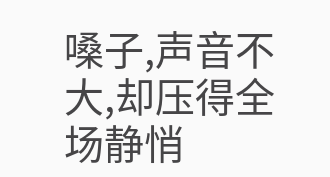嗓子,声音不大,却压得全场静悄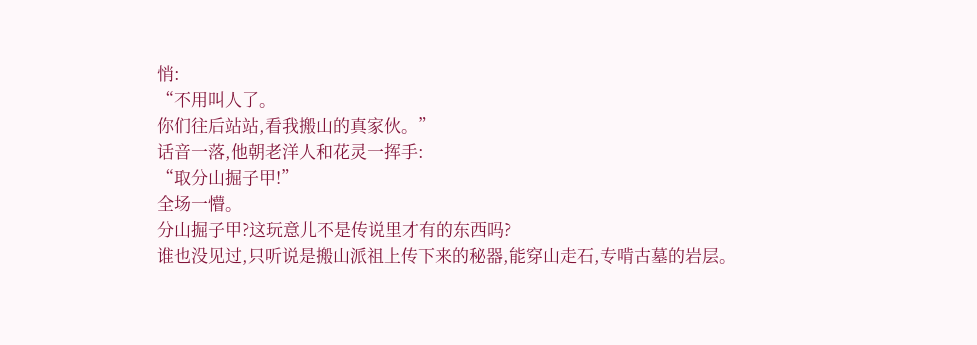悄:
“不用叫人了。
你们往后站站,看我搬山的真家伙。”
话音一落,他朝老洋人和花灵一挥手:
“取分山掘子甲!”
全场一懵。
分山掘子甲?这玩意儿不是传说里才有的东西吗?
谁也没见过,只听说是搬山派祖上传下来的秘器,能穿山走石,专啃古墓的岩层。